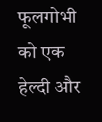फूलगोभी को एक हेल्दी और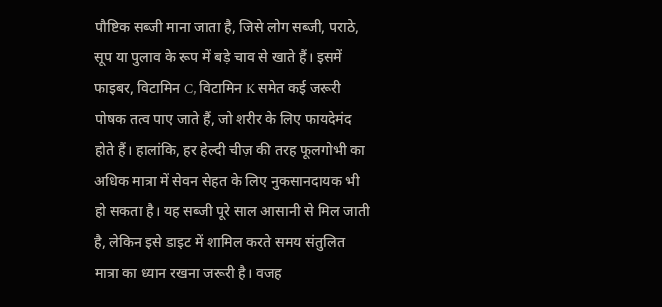पौष्टिक सब्जी माना जाता है, जिसे लोग सब्जी, पराठे, सूप या पुलाव के रूप में बड़े चाव से खाते हैं। इसमें फाइबर, विटामिन C, विटामिन K समेत कई जरूरी पोषक तत्व पाए जाते हैं, जो शरीर के लिए फायदेमंद होते हैं। हालांकि, हर हेल्दी चीज़ की तरह फूलगोभी का अधिक मात्रा में सेवन सेहत के लिए नुकसानदायक भी हो सकता है। यह सब्जी पूरे साल आसानी से मिल जाती है, लेकिन इसे डाइट में शामिल करते समय संतुलित मात्रा का ध्यान रखना जरूरी है। वजह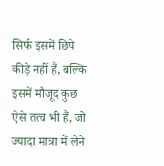सिर्फ इसमें छिपे कीड़े नहीं हैं, बल्कि इसमें मौजूद कुछ ऐसे तत्व भी हैं, जो ज्यादा मात्रा में लेने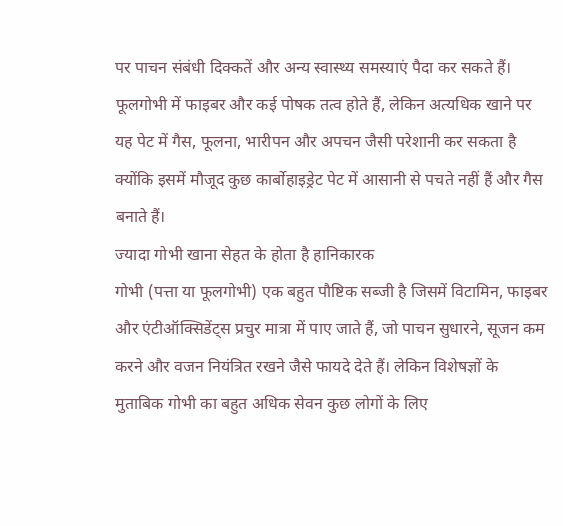पर पाचन संबंधी दिक्कतें और अन्य स्वास्थ्य समस्याएं पैदा कर सकते हैं।
फूलगोभी में फाइबर और कई पोषक तत्व होते हैं, लेकिन अत्यधिक खाने पर यह पेट में गैस, फूलना, भारीपन और अपचन जैसी परेशानी कर सकता है क्योंकि इसमें मौजूद कुछ कार्बोहाइड्रेट पेट में आसानी से पचते नहीं हैं और गैस बनाते हैं।
ज्यादा गोभी खाना सेहत के होता है हानिकारक
गोभी (पत्ता या फूलगोभी) एक बहुत पौष्टिक सब्जी है जिसमें विटामिन, फाइबर और एंटीऑक्सिडेंट्स प्रचुर मात्रा में पाए जाते हैं, जो पाचन सुधारने, सूजन कम करने और वजन नियंत्रित रखने जैसे फायदे देते हैं। लेकिन विशेषज्ञों के मुताबिक गोभी का बहुत अधिक सेवन कुछ लोगों के लिए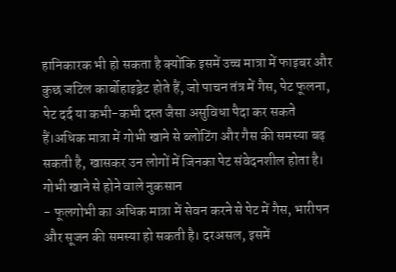हानिकारक भी हो सकता है क्योंकि इसमें उच्च मात्रा में फाइबर और कुछ जटिल कार्बोहाइड्रेट होते हैं, जो पाचन तंत्र में गैस, पेट फूलना, पेट दर्द या कभी-कभी दस्त जैसा असुविधा पैदा कर सकते हैं।अधिक मात्रा में गोभी खाने से ब्लोटिंग और गैस की समस्या बढ़ सकती है, खासकर उन लोगों में जिनका पेट संवेदनशील होता है।
गोभी खाने से होने वाले नुकसान
- फूलगोभी का अधिक मात्रा में सेवन करने से पेट में गैस, भारीपन और सूजन की समस्या हो सकती है। दरअसल, इसमें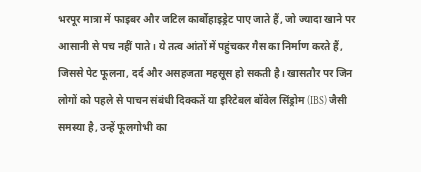भरपूर मात्रा में फाइबर और जटिल कार्बोहाइड्रेट पाए जाते हैं, जो ज्यादा खाने पर आसानी से पच नहीं पाते। ये तत्व आंतों में पहुंचकर गैस का निर्माण करते हैं, जिससे पेट फूलना, दर्द और असहजता महसूस हो सकती है। खासतौर पर जिन लोगों को पहले से पाचन संबंधी दिक्कतें या इरिटेबल बॉवेल सिंड्रोम (IBS) जैसी समस्या है, उन्हें फूलगोभी का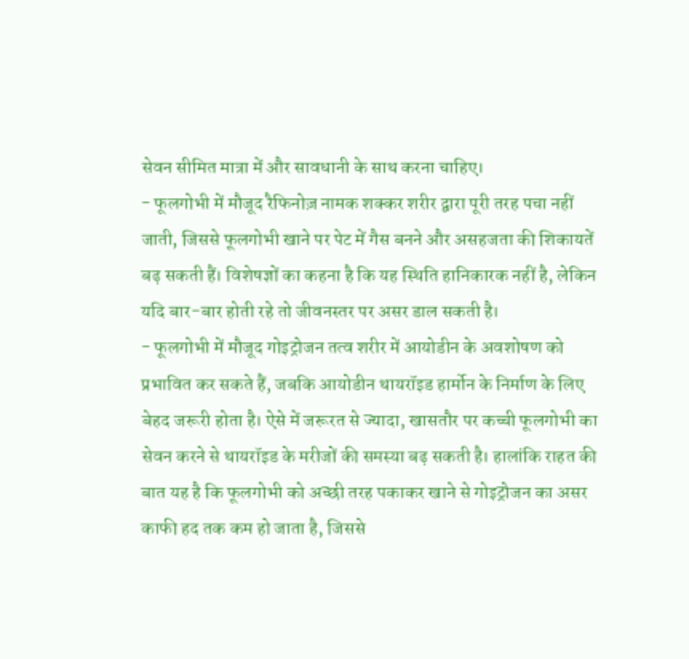सेवन सीमित मात्रा में और सावधानी के साथ करना चाहिए।
- फूलगोभी में मौजूद रैफिनोज़ नामक शक्कर शरीर द्वारा पूरी तरह पचा नहीं जाती, जिससे फूलगोभी खाने पर पेट में गैस बनने और असहजता की शिकायतें बढ़ सकती हैं। विशेषज्ञों का कहना है कि यह स्थिति हानिकारक नहीं है, लेकिन यदि बार-बार होती रहे तो जीवनस्तर पर असर डाल सकती है।
- फूलगोभी में मौजूद गोइट्रोजन तत्व शरीर में आयोडीन के अवशोषण को प्रभावित कर सकते हैं, जबकि आयोडीन थायरॉइड हार्मोन के निर्माण के लिए बेहद जरूरी होता है। ऐसे में जरूरत से ज्यादा, खासतौर पर कच्ची फूलगोभी का सेवन करने से थायरॉइड के मरीजों की समस्या बढ़ सकती है। हालांकि राहत की बात यह है कि फूलगोभी को अच्छी तरह पकाकर खाने से गोइट्रोजन का असर काफी हद तक कम हो जाता है, जिससे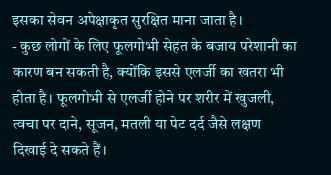इसका सेवन अपेक्षाकृत सुरक्षित माना जाता है।
- कुछ लोगों के लिए फूलगोभी सेहत के बजाय परेशानी का कारण बन सकती है, क्योंकि इससे एलर्जी का खतरा भी होता है। फूलगोभी से एलर्जी होने पर शरीर में खुजली, त्वचा पर दाने, सूजन, मतली या पेट दर्द जैसे लक्षण दिखाई दे सकते हैं।